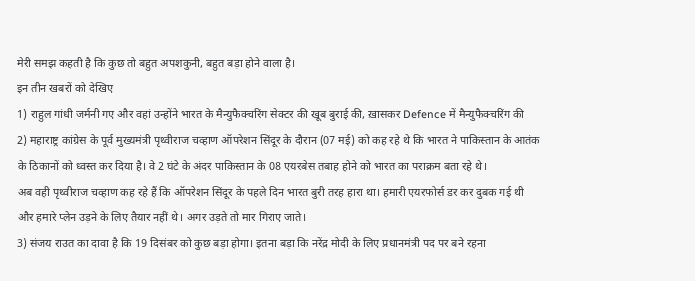मेरी समझ कहती है कि कुछ तो बहुत अपशकुनी, बहुत बड़ा होने वाला है।
इन तीन खबरों को देखिए
1) राहुल गांधी जर्मनी गए और वहां उन्होंने भारत के मैन्युफैक्चरिंग सेक्टर की खूब बुराई की, ख़ासकर Defence में मैन्युफैक्चरिंग की
2) महाराष्ट्र कांग्रेस के पूर्व मुख्यमंत्री पृथ्वीराज चव्हाण ऑपरेशन सिंदूर के दौरान (07 मई) को कह रहे थे कि भारत ने पाकिस्तान के आतंक के ठिकानों को ध्वस्त कर दिया है। वे 2 घंटे के अंदर पाकिस्तान के 08 एयरबेस तबाह होने को भारत का पराक्रम बता रहे थे।
अब वही पृथ्वीराज चव्हाण कह रहे हैं कि ऑपरेशन सिंदूर के पहले दिन भारत बुरी तरह हारा था। हमारी एयरफोर्स डर कर दुबक गई थी और हमारे प्लेन उड़ने के लिए तैयार नहीं थे। अगर उड़ते तो मार गिराए जाते।
3) संजय राउत का दावा है कि 19 दिसंबर को कुछ बड़ा होगा। इतना बड़ा कि नरेंद्र मोदी के लिए प्रधानमंत्री पद पर बने रहना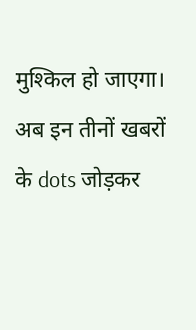मुश्किल हो जाएगा।
अब इन तीनों खबरों के dots जोड़कर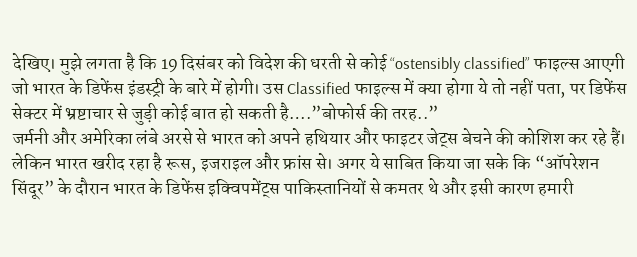देखिए। मुझे लगता है कि 19 दिसंबर को विदेश की धरती से कोई “ostensibly classified” फाइल्स आएगी जो भारत के डिफेंस इंडस्ट्री के बारे में होगी। उस Classified फाइल्स में क्या होगा ये तो नहीं पता, पर डिफेंस सेक्टर में भ्रष्टाचार से जुड़ी कोई बात हो सकती है….”बोफोर्स की तरह..”
जर्मनी और अमेरिका लंबे अरसे से भारत को अपने हथियार और फाइटर जेट्स बेचने की कोशिश कर रहे हैं। लेकिन भारत खरीद रहा है रूस, इजराइल और फ्रांस से। अगर ये साबित किया जा सके कि “ऑपरेशन सिंदूर” के दौरान भारत के डिफेंस इक्विपमेंट्स पाकिस्तानियों से कमतर थे और इसी कारण हमारी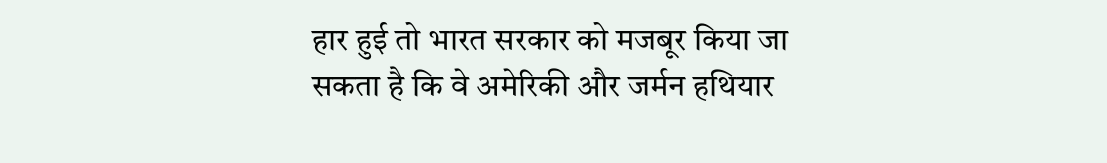हार हुई तो भारत सरकार को मजबूर किया जा सकता है कि वे अमेरिकी और जर्मन हथियार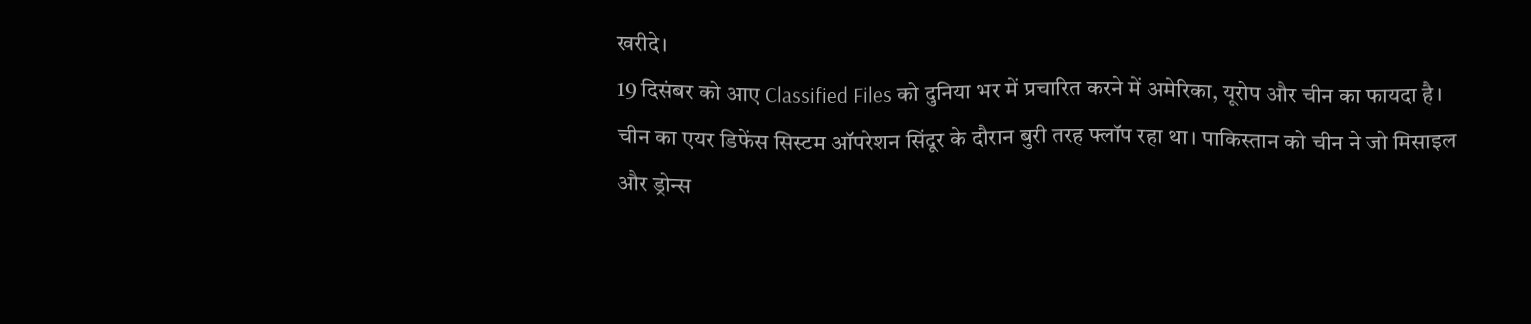खरीदे।
19 दिसंबर को आए Classified Files को दुनिया भर में प्रचारित करने में अमेरिका, यूरोप और चीन का फायदा है।
चीन का एयर डिफेंस सिस्टम ऑपरेशन सिंदूर के दौरान बुरी तरह फ्लॉप रहा था। पाकिस्तान को चीन ने जो मिसाइल और ड्रोन्स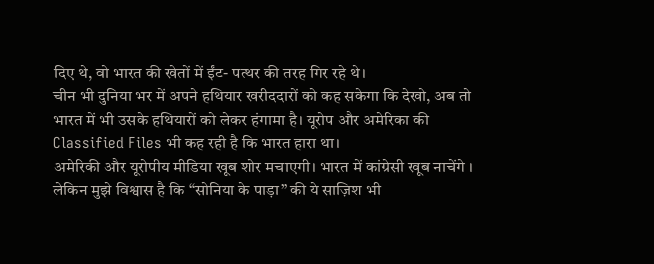दिए थे, वो भारत की खेतों में ईंट- पत्थर की तरह गिर रहे थे।
चीन भी दुनिया भर में अपने हथियार खरीददारों को कह सकेगा कि देखो, अब तो भारत में भी उसके हथियारों को लेकर हंगामा है। यूरोप और अमेरिका की Classified Files भी कह रही है कि भारत हारा था।
अमेरिकी और यूरोपीय मीडिया खूब शोर मचाएगी। भारत में कांग्रेसी खूब नाचेंगे ।
लेकिन मुझे विश्वास है कि “सोनिया के पाड़ा” की ये साज़िश भी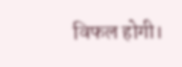विफल होगी।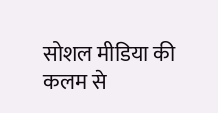सोशल मीडिया की कलम से